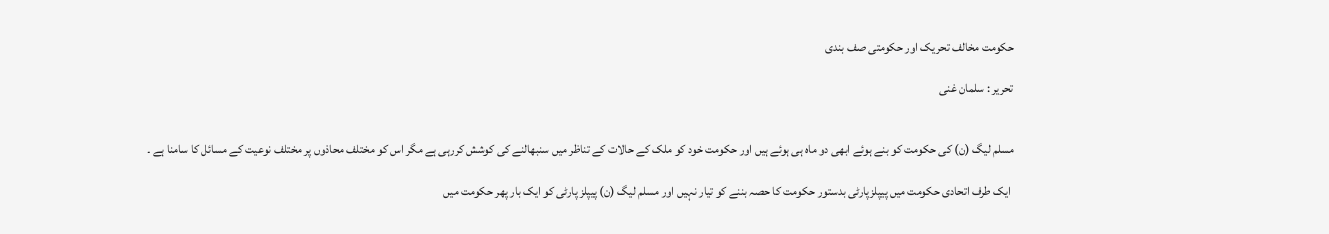حکومت مخالف تحریک اور حکومتی صف بندی

تحریر : سلمان غنی


مسلم لیگ (ن) کی حکومت کو بنے ہوئے ابھی دو ماہ ہی ہوئے ہیں اور حکومت خود کو ملک کے حالات کے تناظر میں سنبھالنے کی کوشش کررہی ہے مگر اس کو مختلف محاذوں پر مختلف نوعیت کے مسائل کا سامنا ہے ۔

 ایک طرف اتحادی حکومت میں پیپلزپارٹی بدستور حکومت کا حصہ بننے کو تیار نہیں اور مسلم لیگ (ن) پیپلز پارٹی کو ایک بار پھر حکومت میں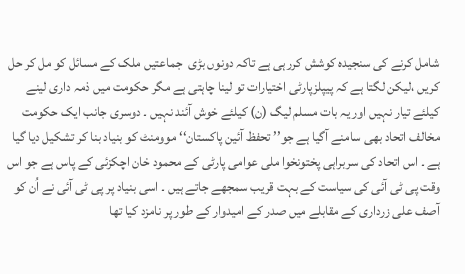شامل کرنے کی سنجیدہ کوشش کررہی ہے تاکہ دونوں بڑی  جماعتیں ملک کے مسائل کو مل کر حل کریں ،لیکن لگتا ہے کہ پیپلزپارٹی اختیارات تو لینا چاہتی ہے مگر حکومت میں ذمہ داری لینے کیلئے تیار نہیں اور یہ بات مسلم لیگ (ن) کیلئے خوش آئند نہیں ۔ دوسری جانب ایک حکومت مخالف اتحاد بھی سامنے آگیا ہے جو’’ تحفظ آئین پاکستان‘‘ موومنٹ کو بنیاد بنا کر تشکیل دیا گیا ہے ۔ اس اتحاد کی سربراہی پختونخوا ملی عوامی پارٹی کے محمود خان اچکزئی کے پاس ہے جو اس وقت پی ٹی آئی کی سیاست کے بہت قریب سمجھے جاتے ہیں ۔ اسی بنیاد پر پی ٹی آئی نے اُن کو آصف علی زرداری کے مقابلے میں صدر کے امیدوار کے طور پر نامزد کیا تھا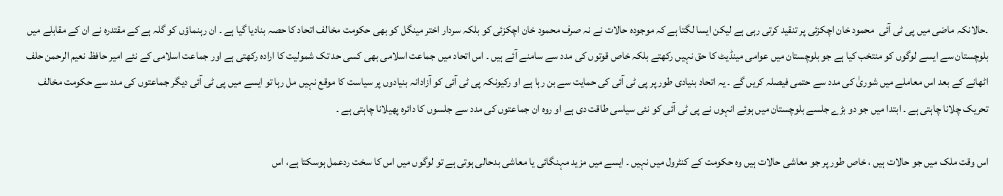۔حالانکہ ماضی میں پی ٹی آئی  محمود خان اچکزئی پر تنقید کرتی رہی ہے لیکن ایسا لگتا ہے کہ موجودہ حالات نے نہ صرف محمود خان اچکزئی کو بلکہ سردار اختر مینگل کو بھی حکومت مخالف اتحاد کا حصہ بنادیا گیا ہے ۔ ان رہنماؤں کو گلہ ہے کے مقتدرہ نے ان کے مقابلے میں بلوچستان سے ایسے لوگوں کو منتخب کیا ہے جو بلوچستان میں عوامی مینڈیٹ کا حق نہیں رکھتے بلکہ خاص قوتوں کی مدد سے سامنے آئے ہیں ۔ اس اتحاد میں جماعت اسلامی بھی کسی حد تک شمولیت کا ارادہ رکھتی ہے اور جماعت اسلامی کے نئے امیر حافظ نعیم الرحمن حلف اٹھانے کے بعد اس معاملے میں شوریٰ کی مدد سے حتمی فیصلہ کریں گے ۔ یہ اتحاد بنیادی طور پر پی ٹی آئی کی حمایت سے بن رہا ہے او رکیونکہ پی ٹی آئی کو آزادانہ بنیادوں پر سیاست کا موقع نہیں مل رہا تو ایسے میں پی ٹی آئی دیگر جماعتوں کی مدد سے حکومت مخالف تحریک چلانا چاہتی ہے ۔ ابتدا میں جو دو بڑے جلسے بلوچستان میں ہوئے انہوں نے پی ٹی آئی کو نئی سیاسی طاقت دی ہے او روہ ان جماعتوں کی مدد سے جلسوں کا دائرہ پھیلانا چاہتی ہے ۔

اس وقت ملک میں جو حالات ہیں ، خاص طور پر جو معاشی حالات ہیں وہ حکومت کے کنٹرول میں نہیں ۔ ایسے میں مزید مہنگائی یا معاشی بدحالی ہوتی ہے تو لوگوں میں اس کا سخت ردعمل ہوسکتا ہے، اس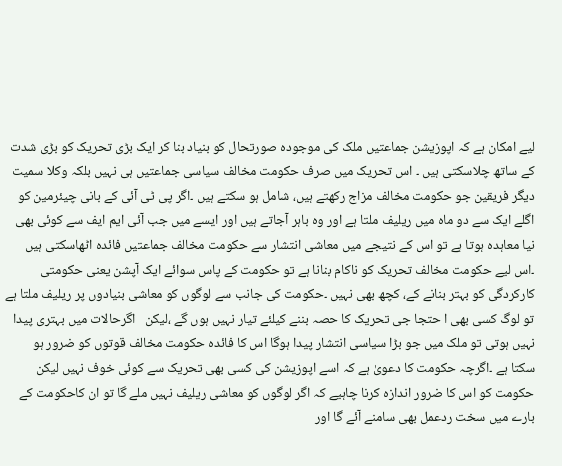لیے امکان ہے کہ اپوزیشن جماعتیں ملک کی موجودہ صورتحال کو بنیاد بنا کر ایک بڑی تحریک کو بڑی شدت کے ساتھ چلاسکتی ہیں ۔ اس تحریک میں صرف حکومت مخالف سیاسی جماعتیں ہی نہیں بلکہ وکلا سمیت دیگر فریقین جو حکومت مخالف مزاج رکھتے ہیں، شامل ہو سکتے ہیں ۔اگر پی ٹی آئی کے بانی چیئرمین کو اگلے ایک سے دو ماہ میں ریلیف ملتا ہے اور وہ باہر آجاتے ہیں اور ایسے میں جب آئی ایم ایف سے کوئی بھی نیا معاہدہ ہوتا ہے تو اس کے نتیجے میں معاشی انتشار سے حکومت مخالف جماعتیں فائدہ اٹھاسکتی ہیں ۔اس لیے حکومت مخالف تحریک کو ناکام بنانا ہے تو حکومت کے پاس سوائے ایک آپشن یعنی حکومتی کارکردگی کو بہتر بنانے کے، کچھ بھی نہیں ۔حکومت کی جانب سے لوگوں کو معاشی بنیادوں پر ریلیف ملتا ہے تو لوگ کسی بھی ا حتجا جی تحریک کا حصہ بننے کیلئے تیار نہیں ہوں گے ،لیکن   اگرحالات میں بہتری پیدا نہیں ہوتی تو ملک میں جو بڑا سیاسی انتشار پیدا ہوگا اس کا فائدہ حکومت مخالف قوتوں کو ضرور ہو  سکتا ہے ۔اگرچہ حکومت کا دعویٰ ہے کہ اسے اپوزیشن کی کسی بھی تحریک سے کوئی خوف نہیں لیکن حکومت کو اس کا ضرور اندازہ کرنا چاہیے کہ اگر لوگوں کو معاشی ریلیف نہیں ملے گا تو ان کاحکومت کے بارے میں سخت ردعمل بھی سامنے آئے گا اور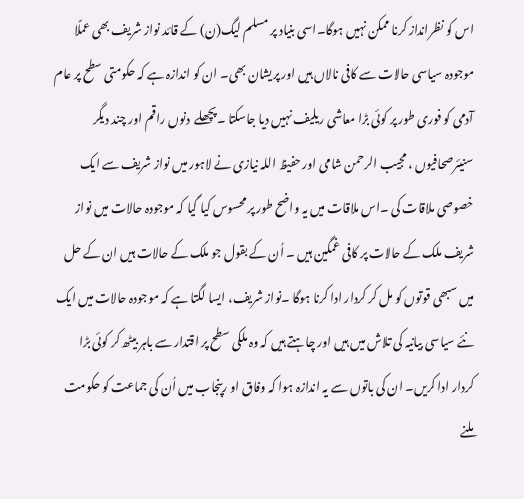اس کو نظرانداز کرنا ممکن نہیں ہوگا۔اسی بنیاد پر مسلم لیگ(ن) کے قائد نواز شریف بھی عملًا موجودہ سیاسی حالات سے کافی نالاں ہیں اور پریشان بھی۔ ان کو اندازہ ہے کہ حکومتی سطح پر عام آدمی کو فوری طور پر کوئی بڑا معاشی ریلیف نہیں دیا جاسکتا ۔پچھلے  دنوں راقم اور چند دیگر سنیئرصحافیوں ، مجیب الرحمن شامی اور حفیظ اللہ نیازی نے لاہور میں نواز شریف سے ایک خصوصی ملاقات کی ۔اس ملاقات میں یہ واضح طور پر محسوس کیا گیا کہ موجودہ حالات میں نواز شریف ملک کے حالات پر کافی غمگین ہیں ۔ اُن کے بقول جو ملک کے حالات ہیں ان کے حل میں سبھی قوتوں کو مل کر کردار ادا کرنا ہوگا ۔نواز شریف، ایسا لگتا ہے کہ موجودہ حالات میں ایک نئے سیاسی بیانیہ کی تلاش میں ہیں اور چاہتے ہیں کہ وہ ملکی سطح پر اقتدار سے باہر بیٹھ کر کوئی بڑا کردار ادا کریں۔ ان کی باتوں سے یہ اندازہ ہوا کہ وفاق او رپنجاب میں اُن کی جماعت کو حکومت ملنے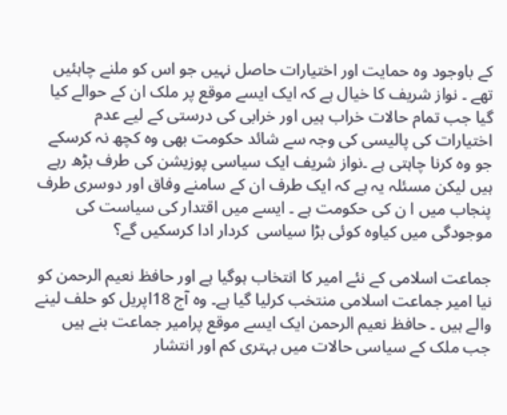کے باوجود وہ حمایت اور اختیارات حاصل نہیں جو اس کو ملنے چاہئیں تھے ۔ نواز شریف کا خیال ہے کہ ایک ایسے موقع پر ملک ان کے حوالے کیا گیا جب تمام حالات خراب ہیں اور خرابی کی درستی کے لیے عدم اختیارات کی پالیسی کی وجہ سے شائد حکومت بھی وہ کچھ نہ کرسکے جو وہ کرنا چاہتی ہے ۔نواز شریف ایک سیاسی پوزیشن کی طرف بڑھ رہے ہیں لیکن مسئلہ یہ ہے کہ ایک طرف ان کے سامنے وفاق اور دوسری طرف پنجاب میں ا ن کی حکومت ہے ۔ ایسے میں اقتدار کی سیاست کی موجودگی میں کیاوہ کوئی بڑا سیاسی  کردار ادا کرسکیں گے؟

جماعت اسلامی کے نئے امیر کا انتخاب ہوگیا ہے اور حافظ نعیم الرحمن کو نیا امیر جماعت اسلامی منتخب کرلیا گیا ہے۔ وہ آج 18اپریل کو حلف لینے والے ہیں ۔ حافظ نعیم الرحمن ایک ایسے موقع پرامیر جماعت بنے ہیں جب ملک کے سیاسی حالات میں بہتری کم اور انتشار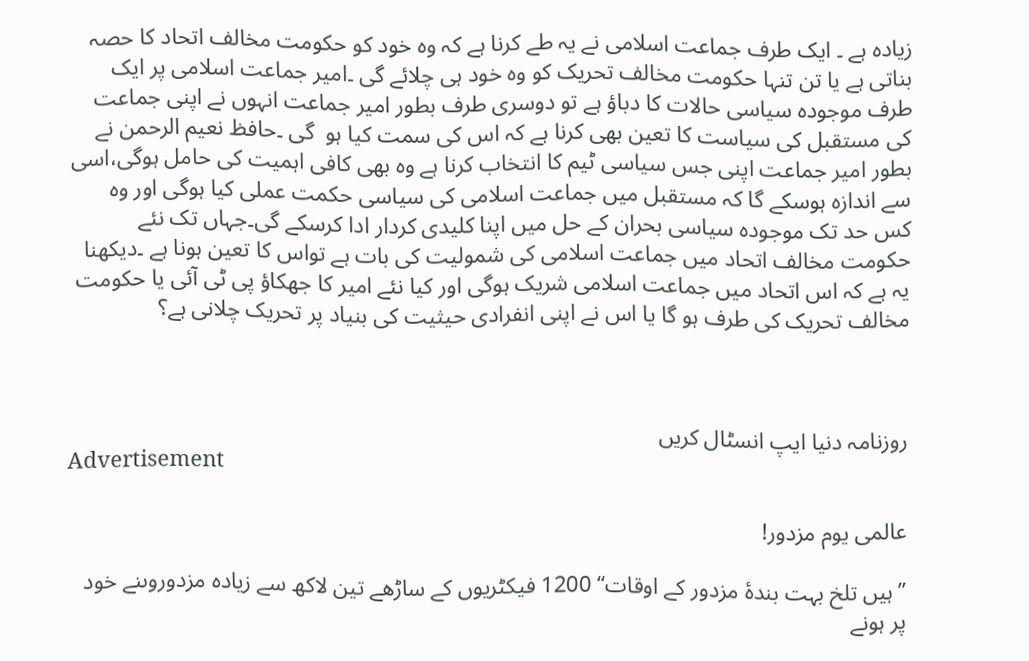زیادہ ہے ۔ ایک طرف جماعت اسلامی نے یہ طے کرنا ہے کہ وہ خود کو حکومت مخالف اتحاد کا حصہ بناتی ہے یا تن تنہا حکومت مخالف تحریک کو وہ خود ہی چلائے گی ۔امیر جماعت اسلامی پر ایک طرف موجودہ سیاسی حالات کا دباؤ ہے تو دوسری طرف بطور امیر جماعت انہوں نے اپنی جماعت کی مستقبل کی سیاست کا تعین بھی کرنا ہے کہ اس کی سمت کیا ہو  گی ۔حافظ نعیم الرحمن نے بطور امیر جماعت اپنی جس سیاسی ٹیم کا انتخاب کرنا ہے وہ بھی کافی اہمیت کی حامل ہوگی،اسی سے اندازہ ہوسکے گا کہ مستقبل میں جماعت اسلامی کی سیاسی حکمت عملی کیا ہوگی اور وہ کس حد تک موجودہ سیاسی بحران کے حل میں اپنا کلیدی کردار ادا کرسکے گی۔جہاں تک نئے حکومت مخالف اتحاد میں جماعت اسلامی کی شمولیت کی بات ہے تواس کا تعین ہونا ہے ۔دیکھنا یہ ہے کہ اس اتحاد میں جماعت اسلامی شریک ہوگی اور کیا نئے امیر کا جھکاؤ پی ٹی آئی یا حکومت مخالف تحریک کی طرف ہو گا یا اس نے اپنی انفرادی حیثیت کی بنیاد پر تحریک چلانی ہے؟



روزنامہ دنیا ایپ انسٹال کریں
Advertisement

عالمی یوم مزدور!

’’ہیں تلخ بہت بندۂ مزدور کے اوقات‘‘ 1200 فیکٹریوں کے ساڑھے تین لاکھ سے زیادہ مزدوروںنے خود پر ہونے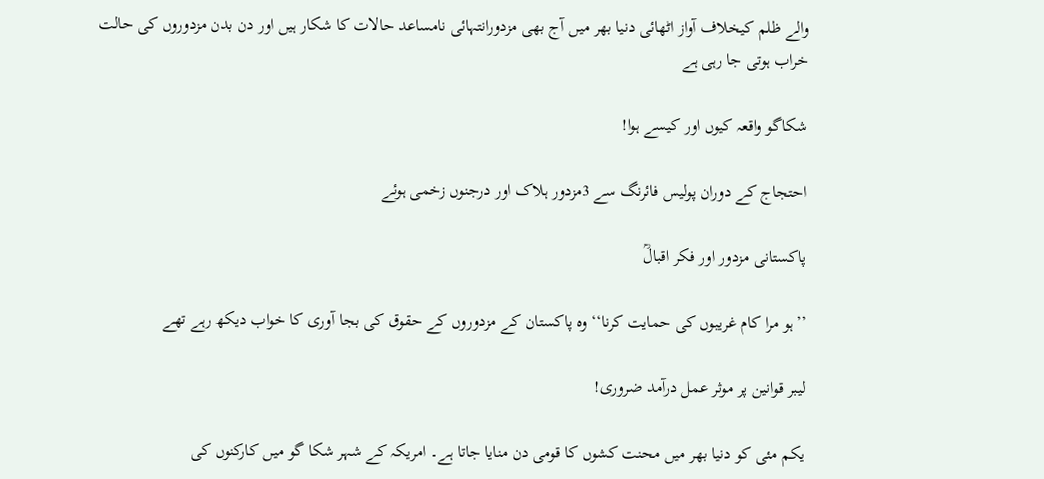والے ظلم کیخلاف آواز اٹھائی دنیا بھر میں آج بھی مزدورانتہائی نامساعد حالات کا شکار ہیں اور دن بدن مزدوروں کی حالت خراب ہوتی جا رہی ہے

شکاگو واقعہ کیوں اور کیسے ہوا!

احتجاج کے دوران پولیس فائرنگ سے 3مزدور ہلاک اور درجنوں زخمی ہوئے

پاکستانی مزدور اور فکر اقبالؒ

’’ہو مرا کام غریبوں کی حمایت کرنا‘‘ وہ پاکستان کے مزدوروں کے حقوق کی بجا آوری کا خواب دیکھ رہے تھے

لیبر قوانین پر موثر عمل درآمد ضروری!

یکم مئی کو دنیا بھر میں محنت کشوں کا قومی دن منایا جاتا ہے۔ امریکہ کے شہر شکا گو میں کارکنوں کی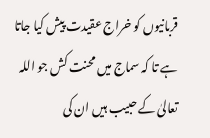قربانیوں کو خراج عقیدت پیش کیا جاتا ہے تا کہ سماج میں محنت کش جو اللہ تعالیٰ کے حبیب ہیں ان کی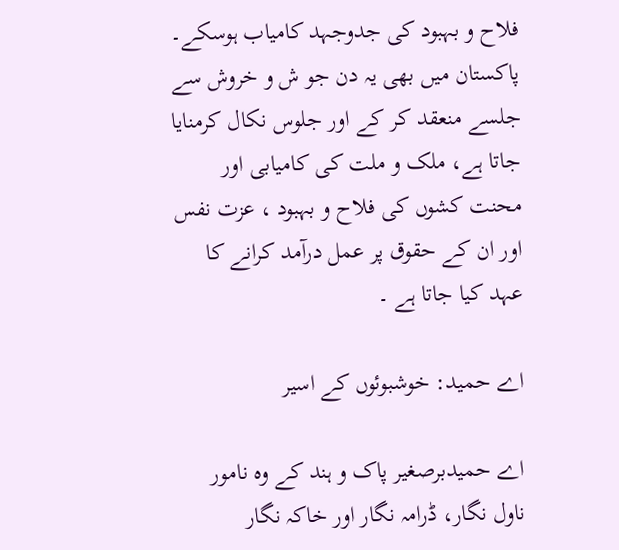فلاح و بہبود کی جدوجہد کامیاب ہوسکے۔ پاکستان میں بھی یہ دن جو ش و خروش سے جلسے منعقد کر کے اور جلوس نکال کرمنایا جاتا ہے، ملک و ملت کی کامیابی اور محنت کشوں کی فلاح و بہبود ، عزت نفس اور ان کے حقوق پر عمل درآمد کرانے کا عہد کیا جاتا ہے ۔

اے حمید: خوشبوئوں کے اسیر

اے حمیدبرصغیر پاک و ہند کے وہ نامور ناول نگار، ڈرامہ نگار اور خاکہ نگار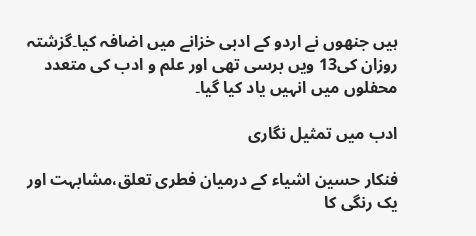ہیں جنھوں نے اردو کے ادبی خزانے میں اضافہ کیا۔گزشتہ روزان کی13 ویں برسی تھی اور علم و ادب کی متعدد محفلوں میں انہیں یاد کیا گیا۔

ادب میں تمثیل نگاری

فنکار حسین اشیاء کے درمیان فطری تعلق،مشابہت اور یک رنگی کا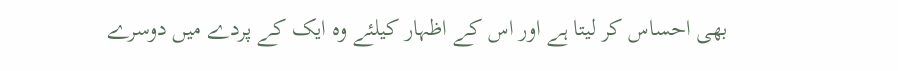بھی احساس کر لیتا ہے اور اس کے اظہار کیلئے وہ ایک کے پردے میں دوسرے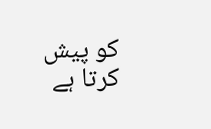کو پیش کرتا ہے